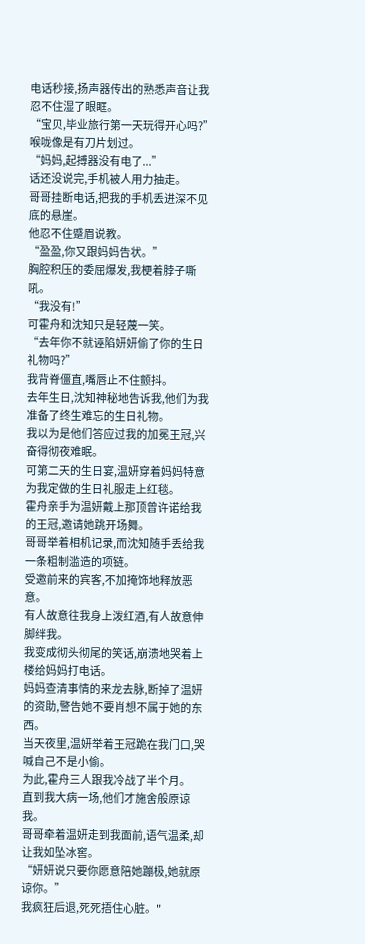电话秒接,扬声器传出的熟悉声音让我忍不住湿了眼眶。
“宝贝,毕业旅行第一天玩得开心吗?”
喉咙像是有刀片划过。
“妈妈,起搏器没有电了...”
话还没说完,手机被人用力抽走。
哥哥挂断电话,把我的手机丢进深不见底的悬崖。
他忍不住蹙眉说教。
“盈盈,你又跟妈妈告状。”
胸腔积压的委屈爆发,我梗着脖子嘶吼。
“我没有!”
可霍舟和沈知只是轻蔑一笑。
“去年你不就诬陷妍妍偷了你的生日礼物吗?”
我背脊僵直,嘴唇止不住颤抖。
去年生日,沈知神秘地告诉我,他们为我准备了终生难忘的生日礼物。
我以为是他们答应过我的加冕王冠,兴奋得彻夜难眠。
可第二天的生日宴,温妍穿着妈妈特意为我定做的生日礼服走上红毯。
霍舟亲手为温妍戴上那顶曾许诺给我的王冠,邀请她跳开场舞。
哥哥举着相机记录,而沈知随手丢给我一条粗制滥造的项链。
受邀前来的宾客,不加掩饰地释放恶意。
有人故意往我身上泼红酒,有人故意伸脚绊我。
我变成彻头彻尾的笑话,崩溃地哭着上楼给妈妈打电话。
妈妈查清事情的来龙去脉,断掉了温妍的资助,警告她不要肖想不属于她的东西。
当天夜里,温妍举着王冠跪在我门口,哭喊自己不是小偷。
为此,霍舟三人跟我冷战了半个月。
直到我大病一场,他们才施舍般原谅我。
哥哥牵着温妍走到我面前,语气温柔,却让我如坠冰窖。
“妍妍说只要你愿意陪她蹦极,她就原谅你。”
我疯狂后退,死死捂住心脏。"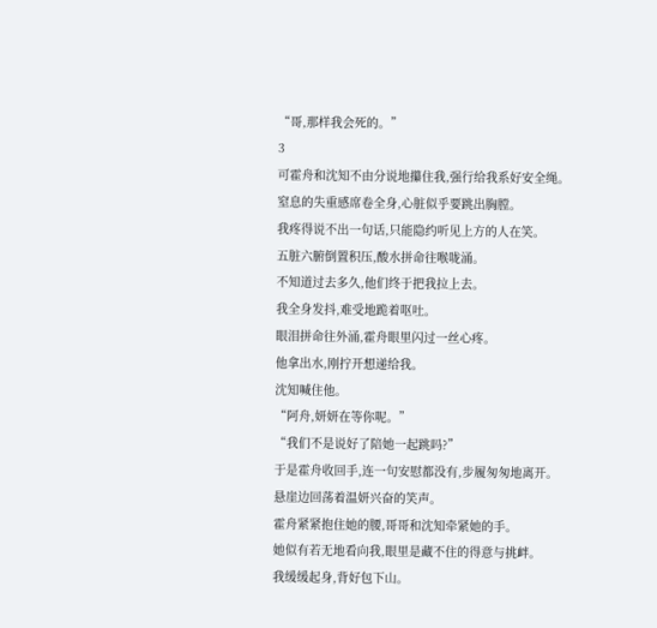“哥,那样我会死的。”
3
可霍舟和沈知不由分说地攥住我,强行给我系好安全绳。
窒息的失重感席卷全身,心脏似乎要跳出胸膛。
我疼得说不出一句话,只能隐约听见上方的人在笑。
五脏六腑倒置积压,酸水拼命往喉咙涌。
不知道过去多久,他们终于把我拉上去。
我全身发抖,难受地跪着呕吐。
眼泪拼命往外涌,霍舟眼里闪过一丝心疼。
他拿出水,刚拧开想递给我。
沈知喊住他。
“阿舟,妍妍在等你呢。”
“我们不是说好了陪她一起跳吗?”
于是霍舟收回手,连一句安慰都没有,步履匆匆地离开。
悬崖边回荡着温妍兴奋的笑声。
霍舟紧紧抱住她的腰,哥哥和沈知牵紧她的手。
她似有若无地看向我,眼里是藏不住的得意与挑衅。
我缓缓起身,背好包下山。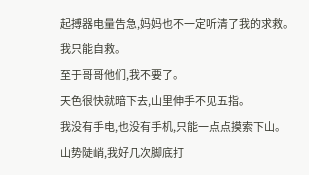起搏器电量告急,妈妈也不一定听清了我的求救。
我只能自救。
至于哥哥他们,我不要了。
天色很快就暗下去,山里伸手不见五指。
我没有手电,也没有手机,只能一点点摸索下山。
山势陡峭,我好几次脚底打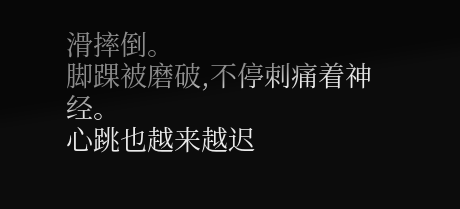滑摔倒。
脚踝被磨破,不停刺痛着神经。
心跳也越来越迟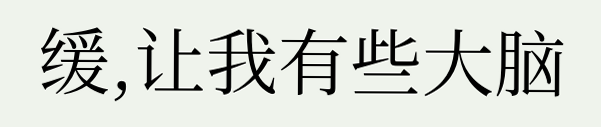缓,让我有些大脑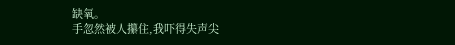缺氧。
手忽然被人攥住,我吓得失声尖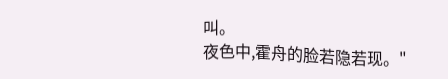叫。
夜色中,霍舟的脸若隐若现。"